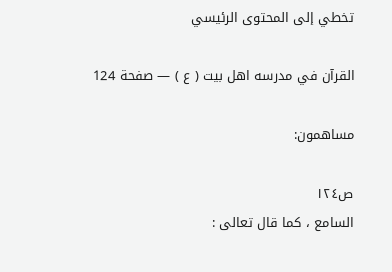تخطي إلى المحتوى الرئيسي

القرآن في مدرسه اهل بيت ( ع ) — صفحة 124

مساهمون:

ص١٢٤
السامع ، كما قال تعالى :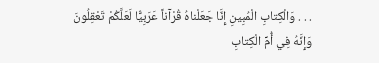. . . وَالْكِتابِ الْمُبِينِ إِنَّا جَعَلْناهُ قُرْآناً عَرَبِيًّا لَعَلَّكُمْ تَعْقِلُونَ وَإِنَّهُ فِي أُمِّ الْكِتابِ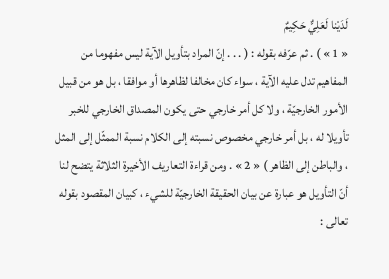لَدَيْنا لَعَلِيٌّ حَكِيمٌ
« 1 » ) . ثم عرّفه بقوله : ( . . . إنّ المراد بتأويل الآية ليس مفهوما من المفاهيم تدل عليه الآية ، سواء كان مخالفا لظاهرها أو موافقا ، بل هو من قبيل الأمور الخارجيّة ، ولا كل أمر خارجي حتى يكون المصداق الخارجي للخبر تأويلا له ، بل أمر خارجي مخصوص نسبته إلى الكلام نسبة الممثّل إلى المثل ، والباطن إلى الظاهر ) « 2 » . ومن قراءة التعاريف الأخيرة الثلاثة يتضح لنا أنّ التأويل هو عبارة عن بيان الحقيقة الخارجيّة للشيء ، كبيان المقصود بقوله تعالى :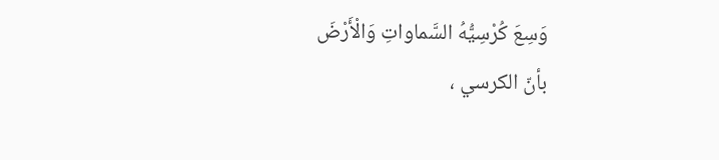وَسِعَ كُرْسِيُّهُ السَّماواتِ وَالْأَرْضَ
بأنّ الكرسي ،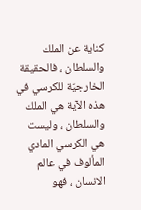كناية عن الملك والسلطان ، فالحقيقة الخارجيّة للكرسي في هذه الآية هي الملك والسلطان ، وليست هي الكرسي المادي المألوف في عالم الانسان ، فهو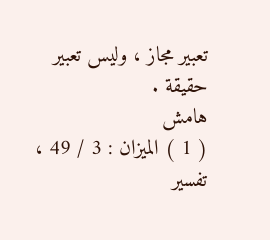تعبير مجاز ، وليس تعبير حقيقة .
هامش
( 1 ) الميزان : 3 / 49 ، تفسير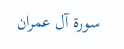سورة آل عمران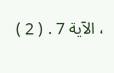، الآية 7 . ( 2 )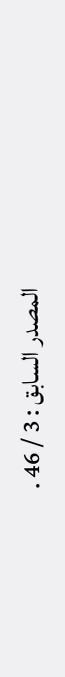المصدر السابق : 3 / 46 .